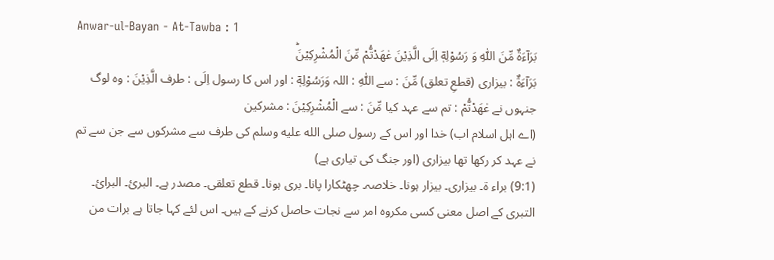Anwar-ul-Bayan - At-Tawba : 1
بَرَآءَةٌ مِّنَ اللّٰهِ وَ رَسُوْلِهٖۤ اِلَى الَّذِیْنَ عٰهَدْتُّمْ مِّنَ الْمُشْرِكِیْنَؕ
بَرَآءَةٌ : بیزاری (قطعِ تعلق) مِّنَ : سے اللّٰهِ : اللہ وَرَسُوْلِهٖٓ : اور اس کا رسول اِلَى : طرف الَّذِيْنَ : وہ لوگ جنہوں نے عٰهَدْتُّمْ : تم سے عہد کیا مِّنَ : سے الْمُشْرِكِيْنَ : مشرکین
(اے اہل اسلام اب) خدا اور اس کے رسول صلى الله عليه وسلم کی طرف سے مشرکوں سے جن سے تم نے عہد کر رکھا تھا بیزاری (اور جنگ کی تیاری ہے)
(9:1) براء ۃ۔ بیزاری۔ بیزار ہونا۔ خلاصہ۔ چھٹکارا پانا۔ بری ہونا۔ قطع تعلقی۔ مصدر ہے۔ البرئ۔ البرائ۔ التبری کے اصل معنی کسی مکروہ امر سے نجات حاصل کرنے کے ہیں۔ اس لئے کہا جاتا ہے برات من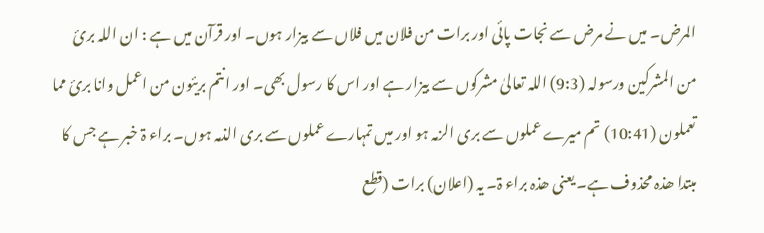المرض۔ میں نے مرض سے نجات پائی اور برات من فلان میں فلاں سے بیزار ہوں۔ اور قرآن میں ہے : ان اللہ بریٔ من المشرکین ورسولہ (9:3) اللہ تعالیٰ مشرکوں سے بیزار ہے اور اس کا رسول بھی۔ اور انتم بریئون من اعمل وانا بریٔ مما تعملون (10:41) تم میرے عملوں سے بری الزمہ ہو اور میں تمہارے عملوں سے بری الذمہ ہوں۔ براء ۃ خبر ہے جس کا مبتدا ھذہ محذوف ہے۔ یعنی ھذہ براء ۃ۔ یہ (اعلان) برات (قطع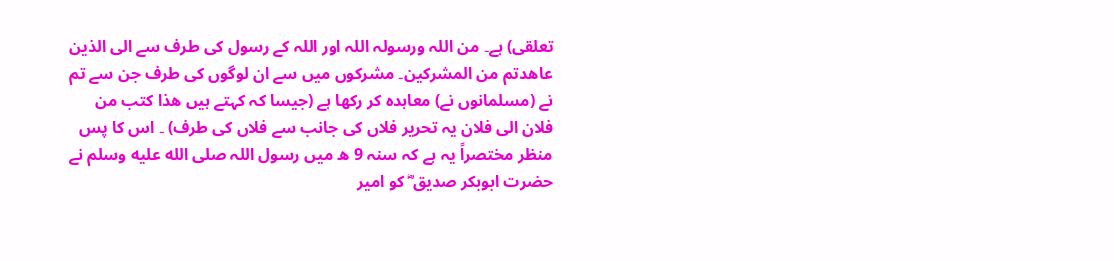تعلقی) ہے۔ من اللہ ورسولہ اللہ اور اللہ کے رسول کی طرف سے الی الذین عاھدتم من المشرکین۔ مشرکوں میں سے ان لوگوں کی طرف جن سے تم نے (مسلمانوں نے) معاہدہ کر رکھا ہے (جیسا کہ کہتے ہیں ھذا کتب من فلان الی فلان یہ تحریر فلاں کی جانب سے فلاں کی طرف) ۔ اس کا پس منظر مختصراً یہ ہے کہ سنہ 9 ھ میں رسول اللہ صلى الله عليه وسلم نے حضرت ابوبکر صدیق ؓ کو امیر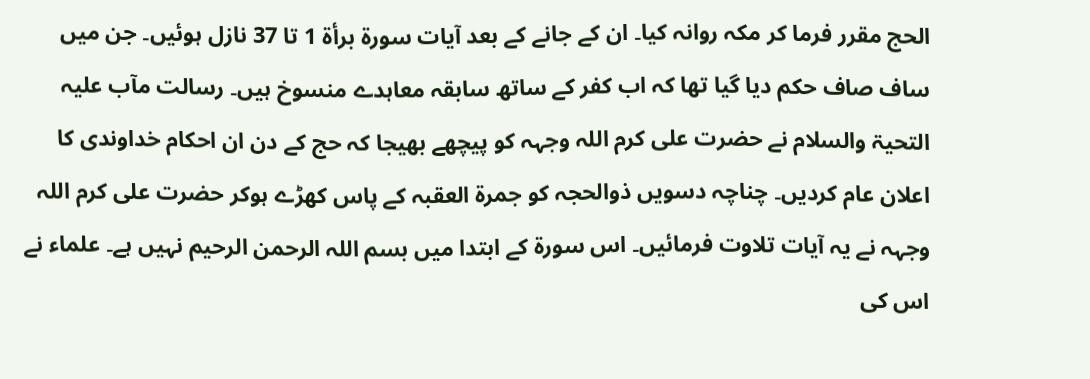الحج مقرر فرما کر مکہ روانہ کیا۔ ان کے جانے کے بعد آیات سورة برأۃ 1 تا 37 نازل ہوئیں۔ جن میں ساف صاف حکم دیا گیا تھا کہ اب کفر کے ساتھ سابقہ معاہدے منسوخ ہیں۔ رسالت مآب علیہ التحیۃ والسلام نے حضرت علی کرم اللہ وجہہ کو پیچھے بھیجا کہ حج کے دن ان احکام خداوندی کا اعلان عام کردیں۔ چناچہ دسویں ذوالحجہ کو جمرۃ العقبہ کے پاس کھڑے ہوکر حضرت علی کرم اللہ وجہہ نے یہ آیات تلاوت فرمائیں۔ اس سورة کے ابتدا میں بسم اللہ الرحمن الرحیم نہیں ہے۔ علماء نے اس کی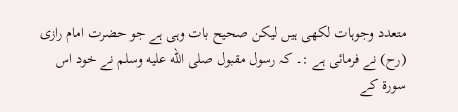متعدد وجوہات لکھی ہیں لیکن صحیح بات وہی ہے جو حضرت امام رازی (رح) نے فرمائی ہے :۔ کہ رسول مقبول صلى الله عليه وسلم نے خود اس سورة کے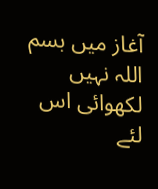آغاز میں بسم اللہ نہیں لکھوائی اس لئے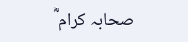صحابہ کرام ؓ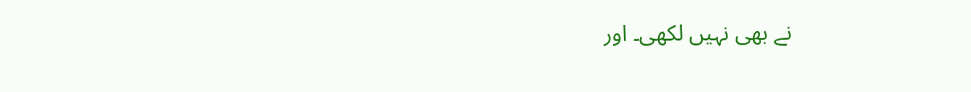نے بھی نہیں لکھی۔ اور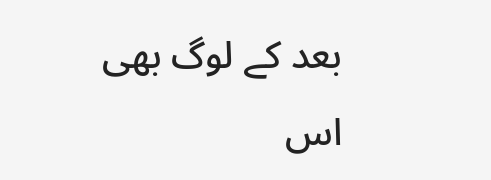بعد کے لوگ بھی اس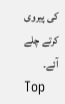کی پیروی کرتے چلے آئے۔
Top